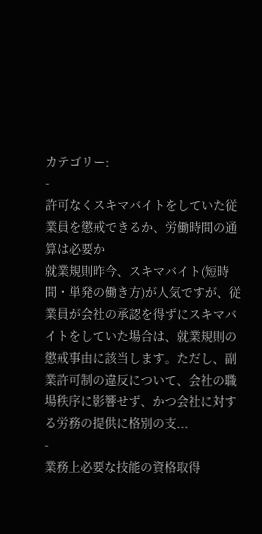カテゴリー:
-
許可なくスキマバイトをしていた従業員を懲戒できるか、労働時間の通算は必要か
就業規則昨今、スキマバイト(短時間・単発の働き方)が人気ですが、従業員が会社の承認を得ずにスキマバイトをしていた場合は、就業規則の懲戒事由に該当します。ただし、副業許可制の違反について、会社の職場秩序に影響せず、かつ会社に対する労務の提供に格別の支...
-
業務上必要な技能の資格取得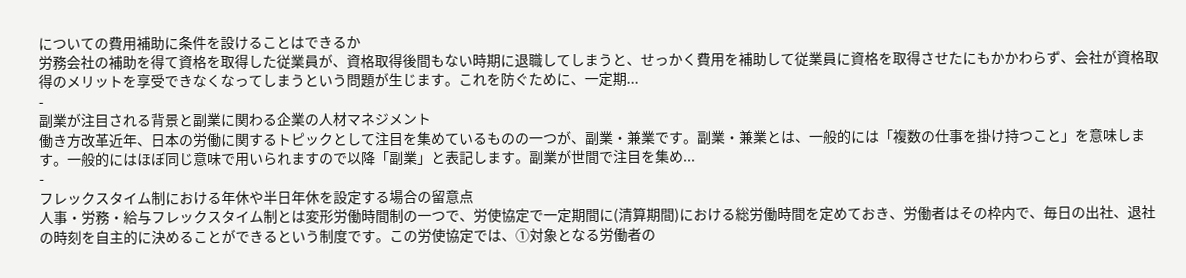についての費用補助に条件を設けることはできるか
労務会社の補助を得て資格を取得した従業員が、資格取得後間もない時期に退職してしまうと、せっかく費用を補助して従業員に資格を取得させたにもかかわらず、会社が資格取得のメリットを享受できなくなってしまうという問題が生じます。これを防ぐために、一定期...
-
副業が注目される背景と副業に関わる企業の人材マネジメント
働き方改革近年、日本の労働に関するトピックとして注目を集めているものの一つが、副業・兼業です。副業・兼業とは、一般的には「複数の仕事を掛け持つこと」を意味します。一般的にはほぼ同じ意味で用いられますので以降「副業」と表記します。副業が世間で注目を集め...
-
フレックスタイム制における年休や半日年休を設定する場合の留意点
人事・労務・給与フレックスタイム制とは変形労働時間制の一つで、労使協定で一定期間に(清算期間)における総労働時間を定めておき、労働者はその枠内で、毎日の出社、退社の時刻を自主的に決めることができるという制度です。この労使協定では、①対象となる労働者の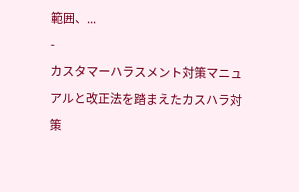範囲、...
-
カスタマーハラスメント対策マニュアルと改正法を踏まえたカスハラ対策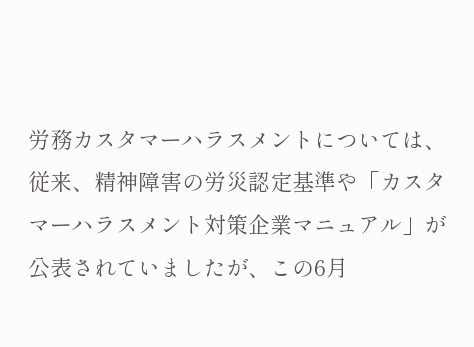労務カスタマーハラスメントについては、従来、精神障害の労災認定基準や「カスタマーハラスメント対策企業マニュアル」が公表されていましたが、この6月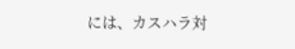には、カスハラ対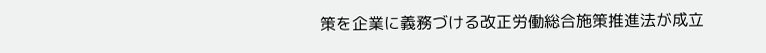策を企業に義務づける改正労働総合施策推進法が成立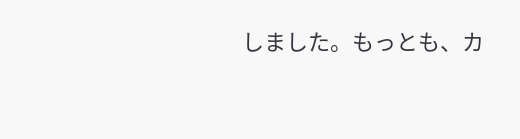しました。もっとも、カ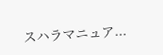スハラマニュア...